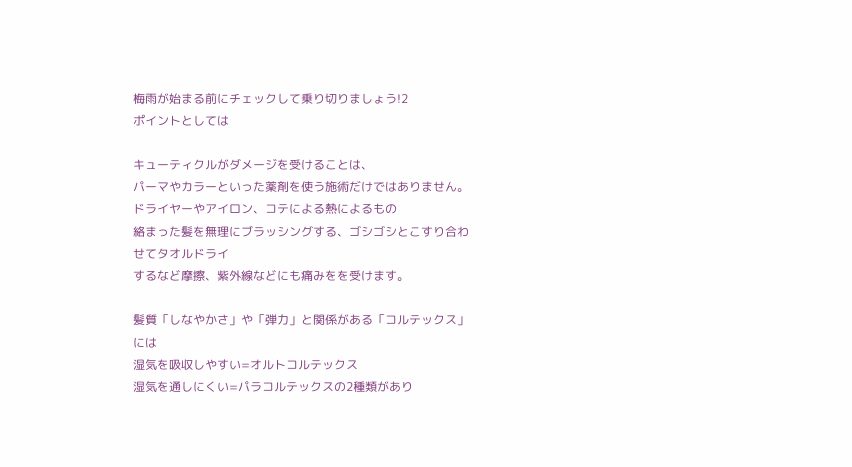梅雨が始まる前にチェックして乗り切りましょう!2
ポイントとしては

キューティクルがダメージを受けることは、
パーマやカラーといった薬剤を使う施術だけではありません。
ドライヤーやアイロン、コテによる熱によるもの
絡まった髪を無理にブラッシングする、ゴシゴシとこすり合わせてタオルドライ
するなど摩擦、紫外線などにも痛みをを受けます。

髪質「しなやかさ」や「弾力」と関係がある「コルテックス」には
湿気を吸収しやすい=オルトコルテックス
湿気を通しにくい=パラコルテックスの2種類があり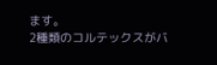ます。
2種類のコルテックスがバ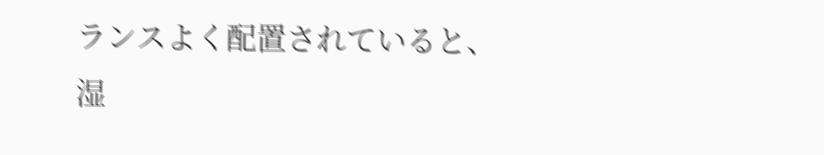ランスよく配置されていると、
湿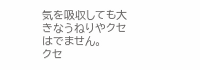気を吸収しても大きなうねりやクセはでません。
クセ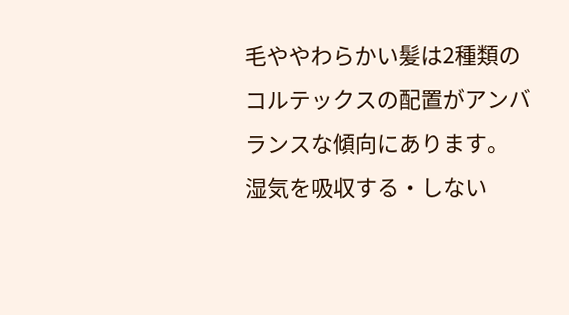毛ややわらかい髪は2種類のコルテックスの配置がアンバランスな傾向にあります。
湿気を吸収する・しない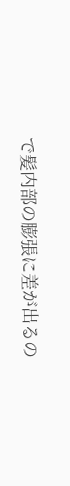で髪内部の膨張に差が出るの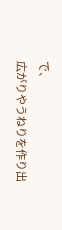で、
広がりやうねりを作り出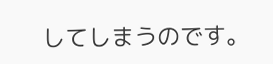してしまうのです。